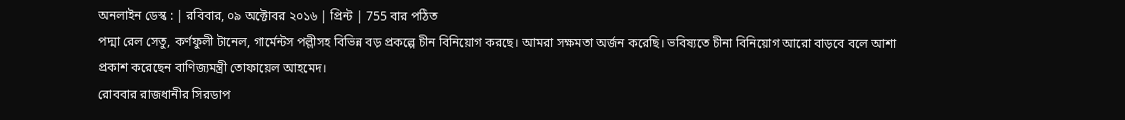অনলাইন ডেস্ক : | রবিবার, ০৯ অক্টোবর ২০১৬ | প্রিন্ট | 755 বার পঠিত
পদ্মা রেল সেতু, কর্ণফুলী টানেল, গার্মেন্টস পল্লীসহ বিভিন্ন বড় প্রকল্পে চীন বিনিয়োগ করছে। আমরা সক্ষমতা অর্জন করেছি। ভবিষ্যতে চীনা বিনিয়োগ আরো বাড়বে বলে আশা প্রকাশ করেছেন বাণিজ্যমন্ত্রী তোফায়েল আহমেদ।
রোববার রাজধানীর সিরডাপ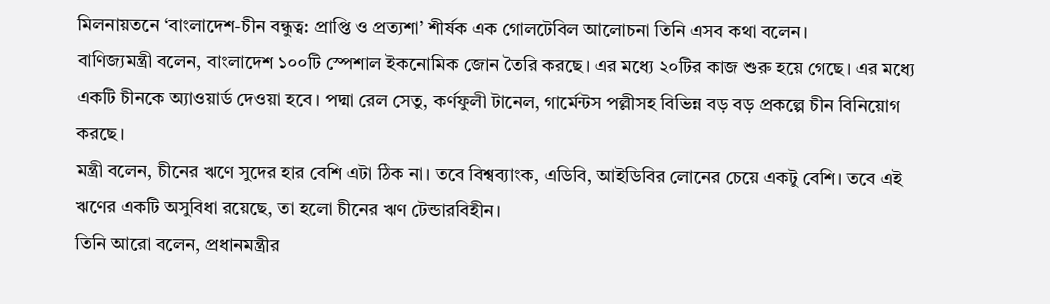মিলনায়তনে ‘বাংলাদেশ-চীন বন্ধুত্ব: প্রাপ্তি ও প্রত্যশা’ শীর্ষক এক গোলটেবিল আলোচনা তিনি এসব কথা বলেন।
বাণিজ্যমন্ত্রী বলেন, বাংলাদেশ ১০০টি স্পেশাল ইকনোমিক জোন তৈরি করছে। এর মধ্যে ২০টির কাজ শুরু হয়ে গেছে। এর মধ্যে একটি চীনকে অ্যাওয়ার্ড দেওয়া হবে। পদ্মা রেল সেতু, কর্ণফুলী টানেল, গার্মেন্টস পল্লীসহ বিভিন্ন বড় বড় প্রকল্পে চীন বিনিয়োগ করছে।
মন্ত্রী বলেন, চীনের ঋণে সুদের হার বেশি এটা ঠিক না। তবে বিশ্বব্যাংক, এডিবি, আইডিবির লোনের চেয়ে একটু বেশি। তবে এই ঋণের একটি অসুবিধা রয়েছে, তা হলো চীনের ঋণ টেন্ডারবিহীন।
তিনি আরো বলেন, প্রধানমন্ত্রীর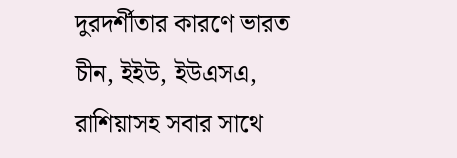দুরদর্শীতার কারণে ভারত চীন, ইইউ, ইউএসএ, রাশিয়াসহ সবার সাথে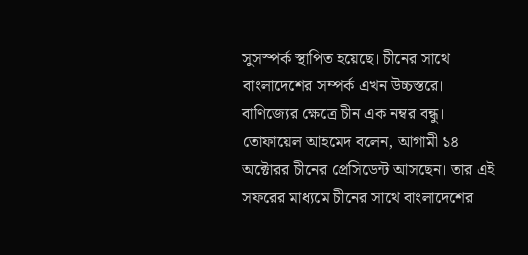সুসস্পর্ক স্থাপিত হয়েছে। চীনের সাথে বাংলাদেশের সম্পর্ক এখন উচ্চস্তরে। বাণিজ্যের ক্ষেত্রে চীন এক নম্বর বন্ধু।
তোফায়েল আহমেদ বলেন, আগামী ১৪ অক্টোরর চীনের প্রেসিডেন্ট আসছেন। তার এই সফরের মাধ্যমে চীনের সাথে বাংলাদেশের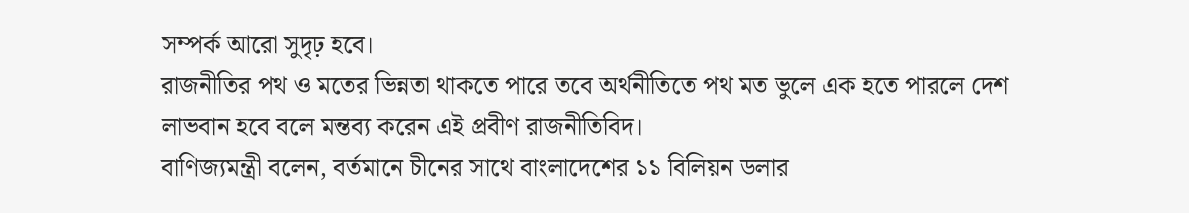সম্পর্ক আরো সুদৃঢ় হবে।
রাজনীতির পথ ও মতের ভিন্নতা থাকতে পারে তবে অর্থনীতিতে পথ মত ভুলে এক হতে পারলে দেশ লাভবান হবে বলে মন্তব্য করেন এই প্রবীণ রাজনীতিবিদ।
বাণিজ্যমন্ত্রী বলেন, বর্তমানে চীনের সাথে বাংলাদেশের ১১ বিলিয়ন ডলার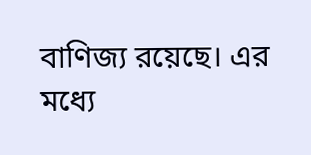বাণিজ্য রয়েছে। এর মধ্যে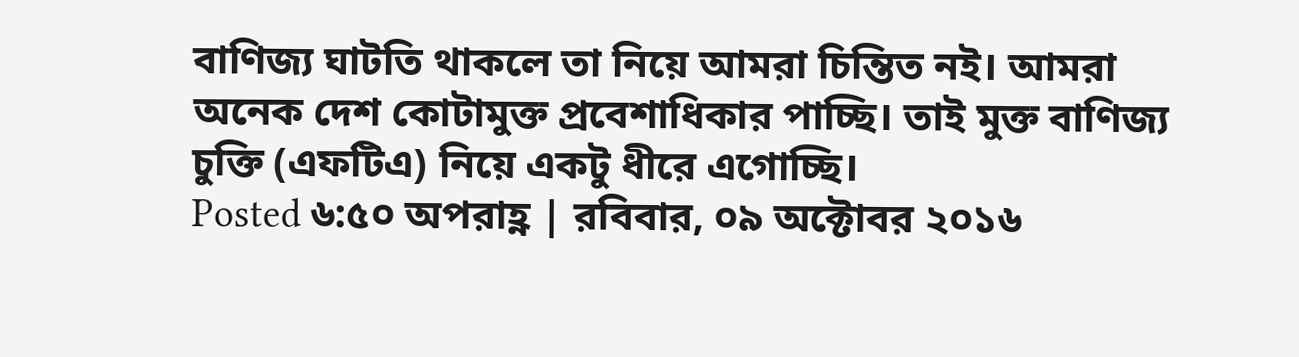বাণিজ্য ঘাটতি থাকলে তা নিয়ে আমরা চিন্তিত নই। আমরা অনেক দেশ কোটামুক্ত প্রবেশাধিকার পাচ্ছি। তাই মুক্ত বাণিজ্য চুক্তি (এফটিএ) নিয়ে একটু ধীরে এগোচ্ছি।
Posted ৬:৫০ অপরাহ্ণ | রবিবার, ০৯ অক্টোবর ২০১৬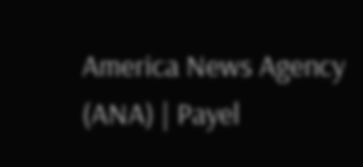America News Agency (ANA) | Payel